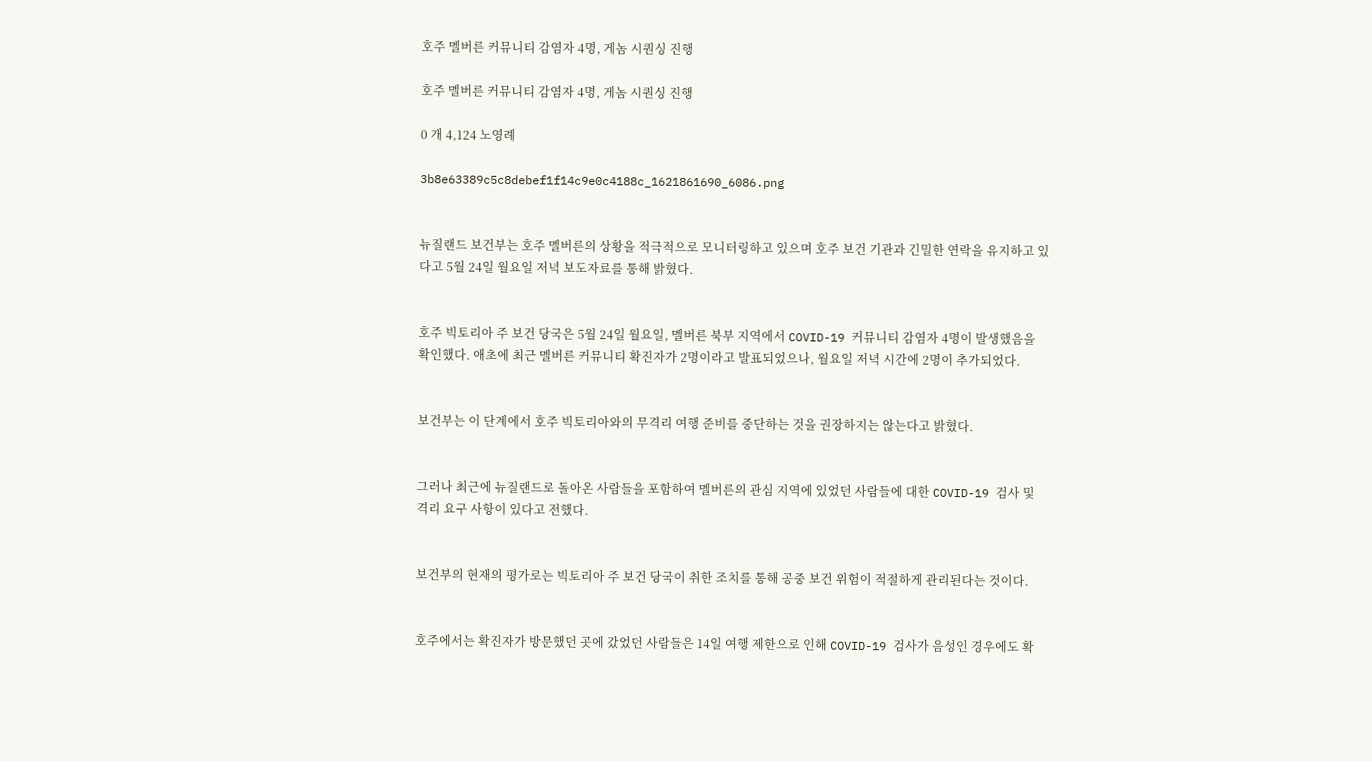호주 멜버른 커뮤니티 감염자 4명, 게놈 시퀀싱 진행

호주 멜버른 커뮤니티 감염자 4명, 게놈 시퀀싱 진행

0 개 4,124 노영례

3b8e63389c5c8debef1f14c9e0c4188c_1621861690_6086.png


뉴질랜드 보건부는 호주 멜버른의 상황을 적극적으로 모니터링하고 있으며 호주 보건 기관과 긴밀한 연락을 유지하고 있다고 5월 24일 월요일 저녁 보도자료를 통해 밝혔다.


호주 빅토리아 주 보건 당국은 5월 24일 월요일, 멜버른 북부 지역에서 COVID-19 커뮤니티 감염자 4명이 발생했음을 확인했다. 애초에 최근 멜버른 커뮤니티 확진자가 2명이라고 발표되었으나, 월요일 저녁 시간에 2명이 추가되었다.


보건부는 이 단계에서 호주 빅토리아와의 무격리 여행 준비를 중단하는 것을 권장하지는 않는다고 밝혔다.


그러나 최근에 뉴질랜드로 돌아온 사람들을 포함하여 멜버른의 관심 지역에 있었던 사람들에 대한 COVID-19 검사 및 격리 요구 사항이 있다고 전했다.


보건부의 현재의 평가로는 빅토리아 주 보건 당국이 취한 조치를 통해 공중 보건 위험이 적절하게 관리된다는 것이다.


호주에서는 확진자가 방문했던 곳에 갔었던 사람들은 14일 여행 제한으로 인해 COVID-19 검사가 음성인 경우에도 확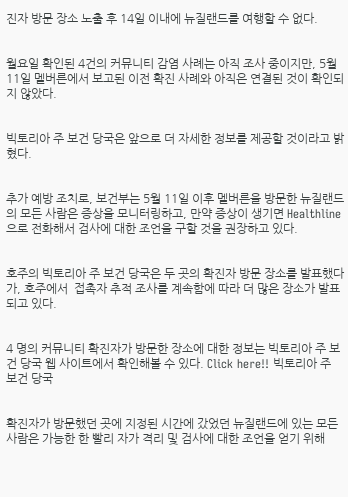진자 방문 장소 노출 후 14일 이내에 뉴질랜드를 여행할 수 없다.


월요일 확인된 4건의 커뮤니티 감염 사례는 아직 조사 중이지만, 5월 11일 멜버른에서 보고된 이전 확진 사례와 아직은 연결된 것이 확인되지 않았다.


빅토리아 주 보건 당국은 앞으로 더 자세한 정보를 제공할 것이라고 밝혔다.


추가 예방 조치로, 보건부는 5월 11일 이후 멜버른을 방문한 뉴질랜드의 모든 사람은 증상을 모니터링하고, 만약 증상이 생기면 Healthline으로 전화해서 검사에 대한 조언을 구할 것을 권장하고 있다.


호주의 빅토리아 주 보건 당국은 두 곳의 확진자 방문 장소를 발표했다가, 호주에서  접촉자 추적 조사를 계속함에 따라 더 많은 장소가 발표되고 있다.


4 명의 커뮤니티 확진자가 방문한 장소에 대한 정보는 빅토리아 주 보건 당국 웹 사이트에서 확인해볼 수 있다. Click here!! 빅토리아 주 보건 당국


확진자가 방문했던 곳에 지정된 시간에 갔었던 뉴질랜드에 있는 모든 사람은 가능한 한 빨리 자가 격리 및 검사에 대한 조언을 얻기 위해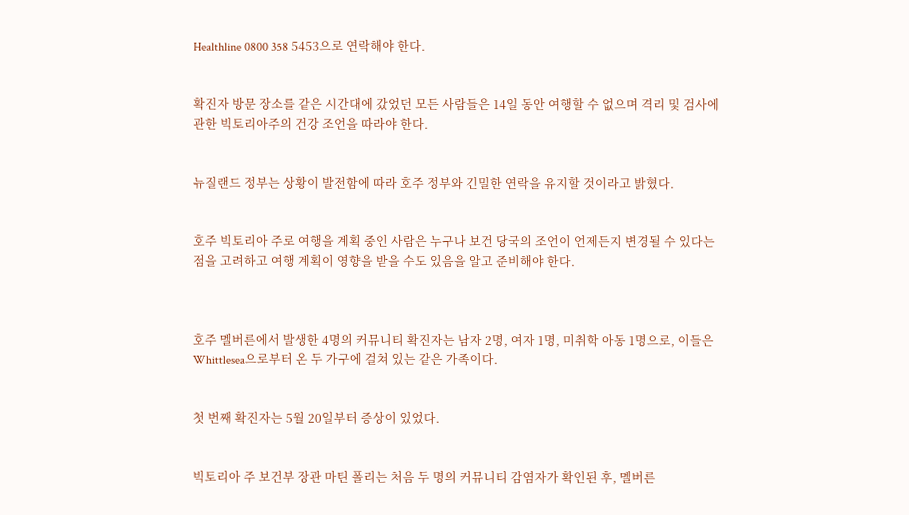Healthline 0800 358 5453으로 연락해야 한다.


확진자 방문 장소를 같은 시간대에 갔었던 모든 사람들은 14일 동안 여행할 수 없으며 격리 및 검사에 관한 빅토리아주의 건강 조언을 따라야 한다.


뉴질랜드 정부는 상황이 발전함에 따라 호주 정부와 긴밀한 연락을 유지할 것이라고 밝혔다.


호주 빅토리아 주로 여행을 계획 중인 사람은 누구나 보건 당국의 조언이 언제든지 변경될 수 있다는 점을 고려하고 여행 계획이 영향을 받을 수도 있음을 알고 준비해야 한다.



호주 멜버른에서 발생한 4명의 커뮤니티 확진자는 남자 2명, 여자 1명, 미취학 아동 1명으로, 이들은 Whittlesea으로부터 온 두 가구에 걸쳐 있는 같은 가족이다.


첫 번째 확진자는 5월 20일부터 증상이 있었다.


빅토리아 주 보건부 장관 마틴 폴리는 처음 두 명의 커뮤니티 감염자가 확인된 후, 멜버른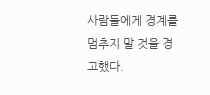사람들에게 경계를 멈추지 말 것을 경고했다.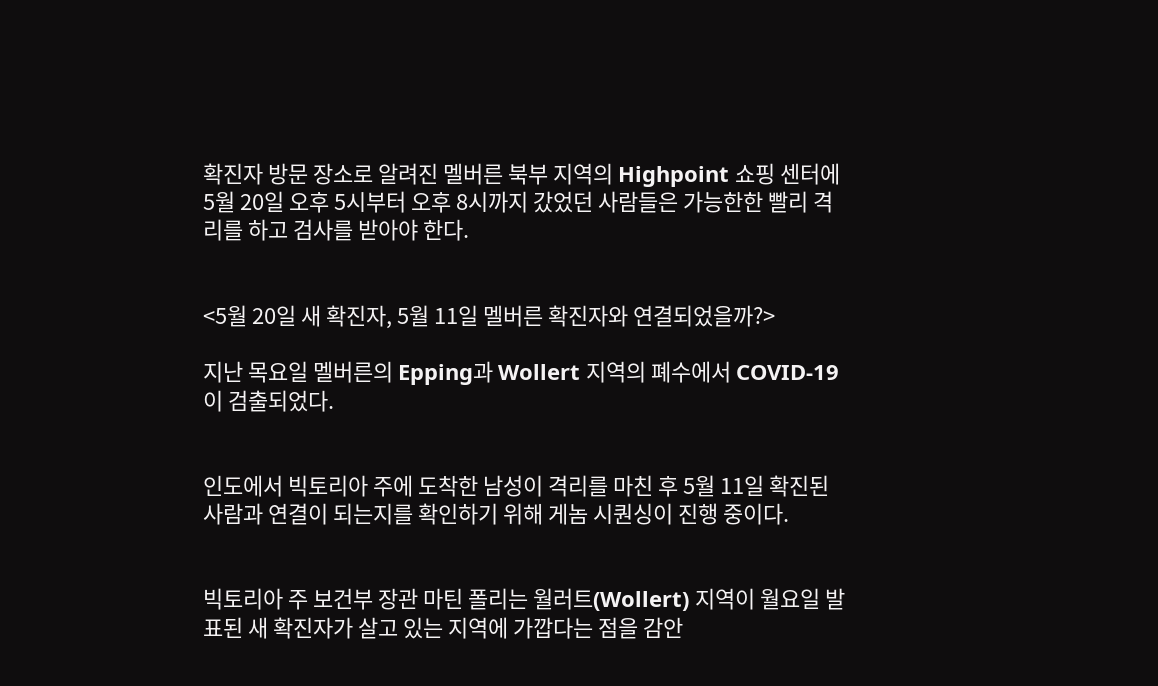확진자 방문 장소로 알려진 멜버른 북부 지역의 Highpoint 쇼핑 센터에 5월 20일 오후 5시부터 오후 8시까지 갔었던 사람들은 가능한한 빨리 격리를 하고 검사를 받아야 한다.


<5월 20일 새 확진자, 5월 11일 멜버른 확진자와 연결되었을까?>

지난 목요일 멜버른의 Epping과 Wollert 지역의 폐수에서 COVID-19 이 검출되었다.


인도에서 빅토리아 주에 도착한 남성이 격리를 마친 후 5월 11일 확진된 사람과 연결이 되는지를 확인하기 위해 게놈 시퀀싱이 진행 중이다.


빅토리아 주 보건부 장관 마틴 폴리는 월러트(Wollert) 지역이 월요일 발표된 새 확진자가 살고 있는 지역에 가깝다는 점을 감안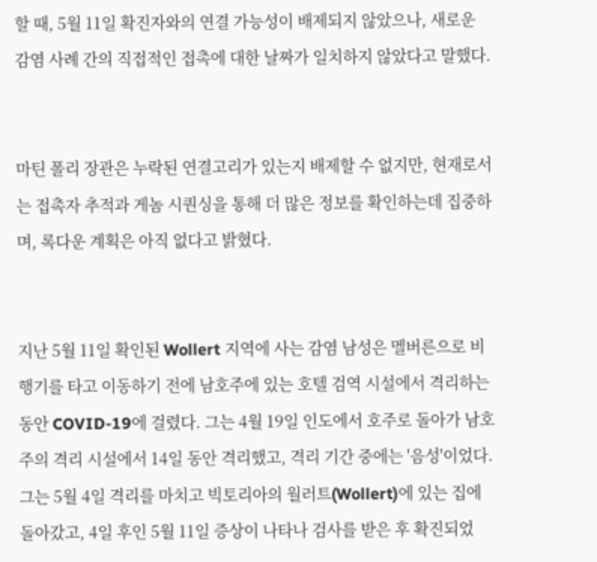할 때, 5월 11일 확진자와의 연결 가능성이 배제되지 않았으나, 새로운 감염 사례 간의 직접적인 접촉에 대한 날짜가 일치하지 않았다고 말했다.


마틴 폴리 장관은 누락된 연결고리가 있는지 배제할 수 없지만, 현재로서는 접촉자 추적과 게놈 시퀀싱을 통해 더 많은 정보를 확인하는데 집중하며, 록다운 계획은 아직 없다고 밝혔다.


지난 5월 11일 확인된 Wollert 지역에 사는 감염 남성은 멜버른으로 비행기를 타고 이동하기 전에 남호주에 있는 호텔 검역 시설에서 격리하는 동안 COVID-19에 걸렸다. 그는 4월 19일 인도에서 호주로 돌아가 남호주의 격리 시설에서 14일 동안 격리했고, 격리 기간 중에는 '음성'이었다. 그는 5월 4일 격리를 마치고 빅토리아의 월러트(Wollert)에 있는 집에 돌아갔고, 4일 후인 5월 11일 증상이 나타나 검사를 받은 후 확진되었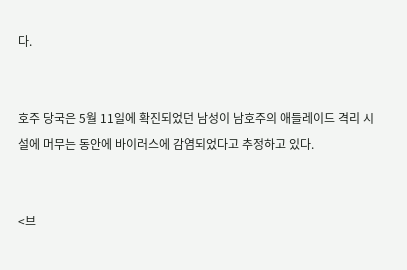다.


호주 당국은 5월 11일에 확진되었던 남성이 남호주의 애들레이드 격리 시설에 머무는 동안에 바이러스에 감염되었다고 추정하고 있다.


<브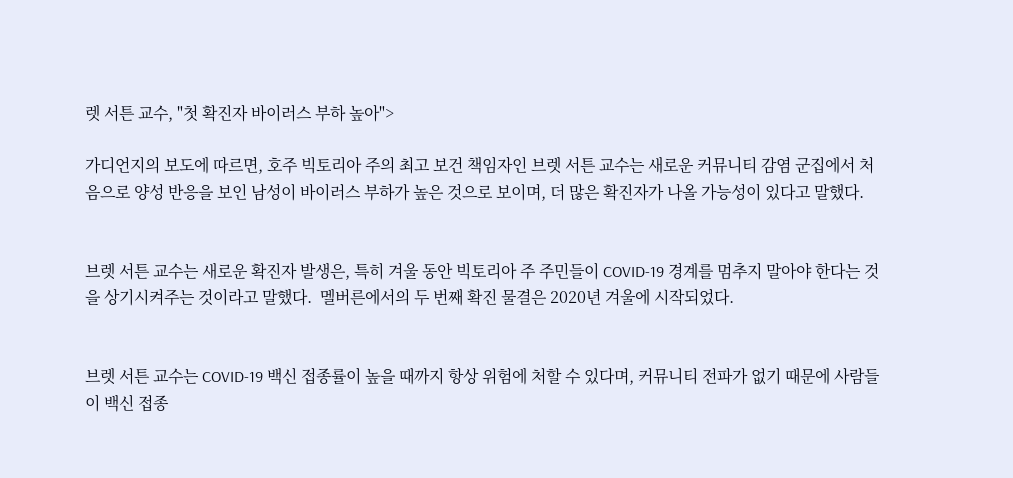렛 서튼 교수, "첫 확진자 바이러스 부하 높아">

가디언지의 보도에 따르면, 호주 빅토리아 주의 최고 보건 책임자인 브렛 서튼 교수는 새로운 커뮤니티 감염 군집에서 처음으로 양성 반응을 보인 남성이 바이러스 부하가 높은 것으로 보이며, 더 많은 확진자가 나올 가능성이 있다고 말했다.


브렛 서튼 교수는 새로운 확진자 발생은, 특히 겨울 동안 빅토리아 주 주민들이 COVID-19 경계를 멈추지 말아야 한다는 것을 상기시켜주는 것이라고 말했다.  멜버른에서의 두 번째 확진 물결은 2020년 겨울에 시작되었다.


브렛 서튼 교수는 COVID-19 백신 접종률이 높을 때까지 항상 위험에 처할 수 있다며, 커뮤니티 전파가 없기 때문에 사람들이 백신 접종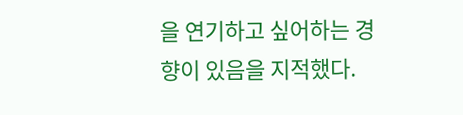을 연기하고 싶어하는 경향이 있음을 지적했다.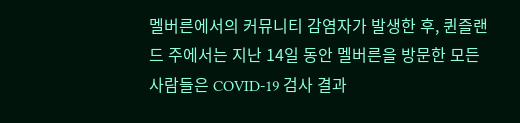멜버른에서의 커뮤니티 감염자가 발생한 후, 퀸즐랜드 주에서는 지난 14일 동안 멜버른을 방문한 모든 사람들은 COVID-19 검사 결과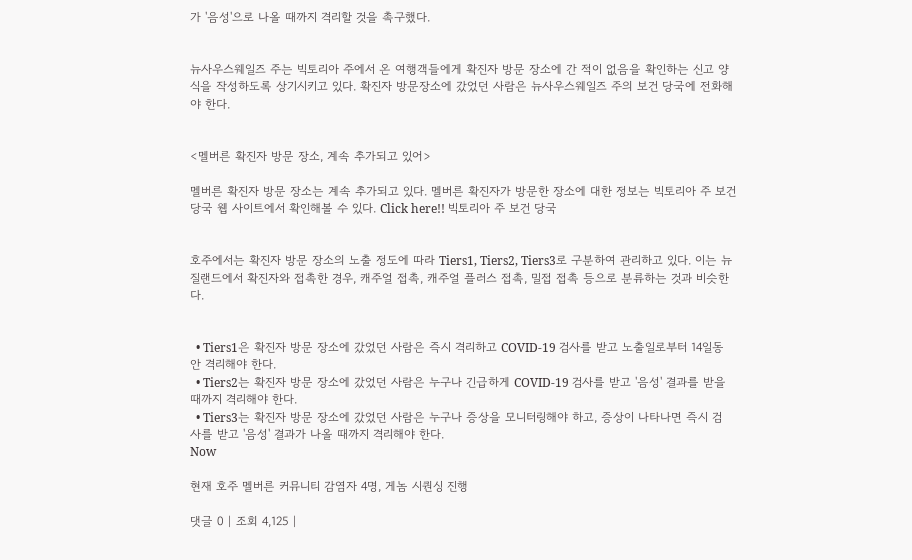가 '음성'으로 나올 때까지 격리할 것을 촉구했다.


뉴사우스웨일즈 주는 빅토리아 주에서 온 여행객들에게 확진자 방문 장소에 간 적이 없음을 확인하는 신고 양식을 작성하도록 상기시키고 있다. 확진자 방문장소에 갔었던 사람은 뉴사우스웨일즈 주의 보건 당국에 전화해야 한다.


<멜버른 확진자 방문 장소, 계속 추가되고 있어>

멜버른 확진자 방문 장소는 계속 추가되고 있다. 멜버른 확진자가 방문한 장소에 대한 정보는 빅토리아 주 보건 당국 웹 사이트에서 확인해볼 수 있다. Click here!! 빅토리아 주 보건 당국


호주에서는 확진자 방문 장소의 노출 정도에 따라 Tiers1, Tiers2, Tiers3로 구분하여 관리하고 있다. 이는 뉴질랜드에서 확진자와 접촉한 경우, 캐주얼 접촉, 캐주얼 플러스 접촉, 밀접 접촉 등으로 분류하는 것과 비슷한다.


  • Tiers1은 확진자 방문 장소에 갔었던 사람은 즉시 격리하고 COVID-19 검사를 받고 노출일로부터 14일동안 격리해야 한다.
  • Tiers2는 확진자 방문 장소에 갔었던 사람은 누구나 긴급하게 COVID-19 검사를 받고 '음성' 결과를 받을 때까지 격리해야 한다.
  • Tiers3는 확진자 방문 장소에 갔었던 사람은 누구나 증상을 모니터링해야 하고, 증상이 나타나면 즉시 검사를 받고 '음성' 결과가 나올 때까지 격리해야 한다.
Now

현재 호주 멜버른 커뮤니티 감염자 4명, 게놈 시퀀싱 진행

댓글 0 | 조회 4,125 |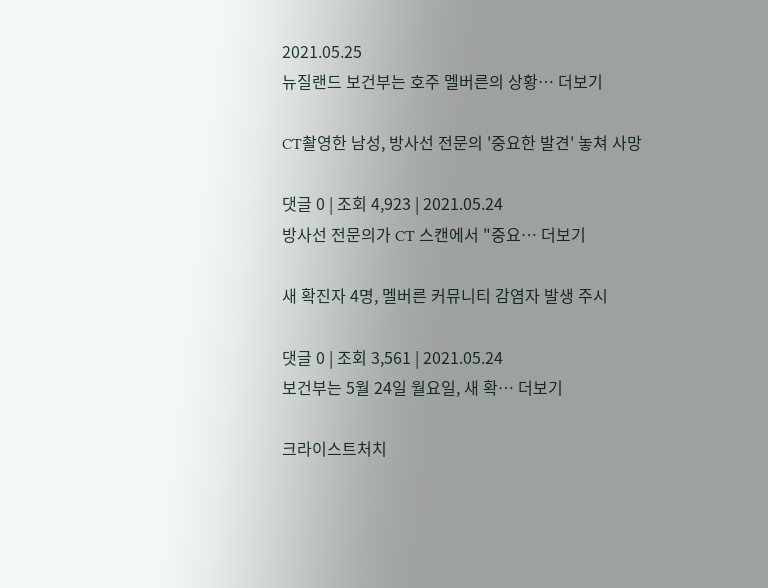2021.05.25
뉴질랜드 보건부는 호주 멜버른의 상황… 더보기

CT촬영한 남성, 방사선 전문의 '중요한 발견' 놓쳐 사망

댓글 0 | 조회 4,923 | 2021.05.24
방사선 전문의가 CT 스캔에서 "중요… 더보기

새 확진자 4명, 멜버른 커뮤니티 감염자 발생 주시

댓글 0 | 조회 3,561 | 2021.05.24
보건부는 5월 24일 월요일, 새 확… 더보기

크라이스트처치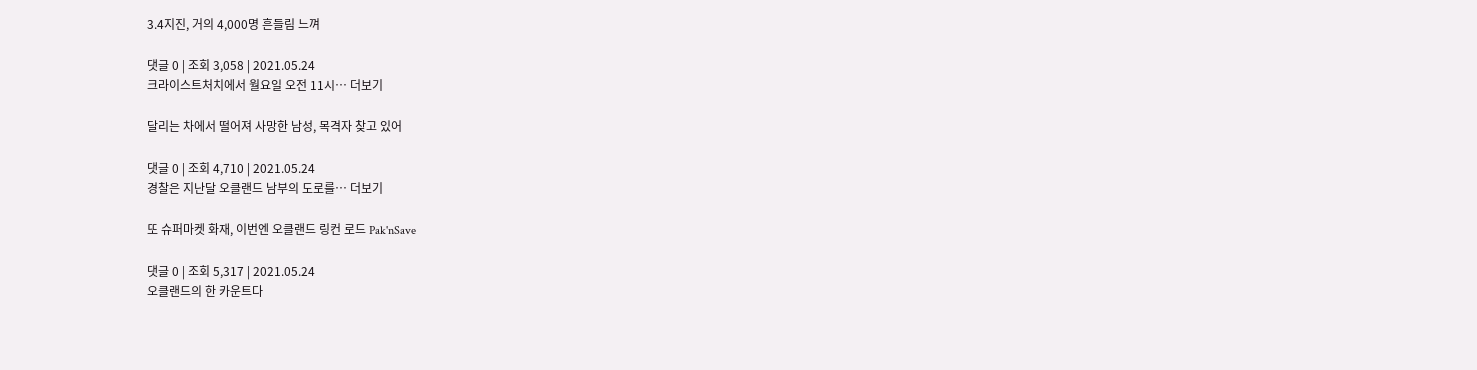3.4지진, 거의 4,000명 흔들림 느껴

댓글 0 | 조회 3,058 | 2021.05.24
크라이스트처치에서 월요일 오전 11시… 더보기

달리는 차에서 떨어져 사망한 남성, 목격자 찾고 있어

댓글 0 | 조회 4,710 | 2021.05.24
경찰은 지난달 오클랜드 남부의 도로를… 더보기

또 슈퍼마켓 화재, 이번엔 오클랜드 링컨 로드 Pak'nSave

댓글 0 | 조회 5,317 | 2021.05.24
오클랜드의 한 카운트다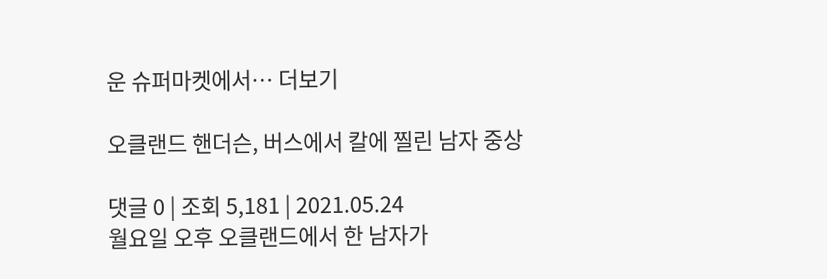운 슈퍼마켓에서… 더보기

오클랜드 핸더슨, 버스에서 칼에 찔린 남자 중상

댓글 0 | 조회 5,181 | 2021.05.24
월요일 오후 오클랜드에서 한 남자가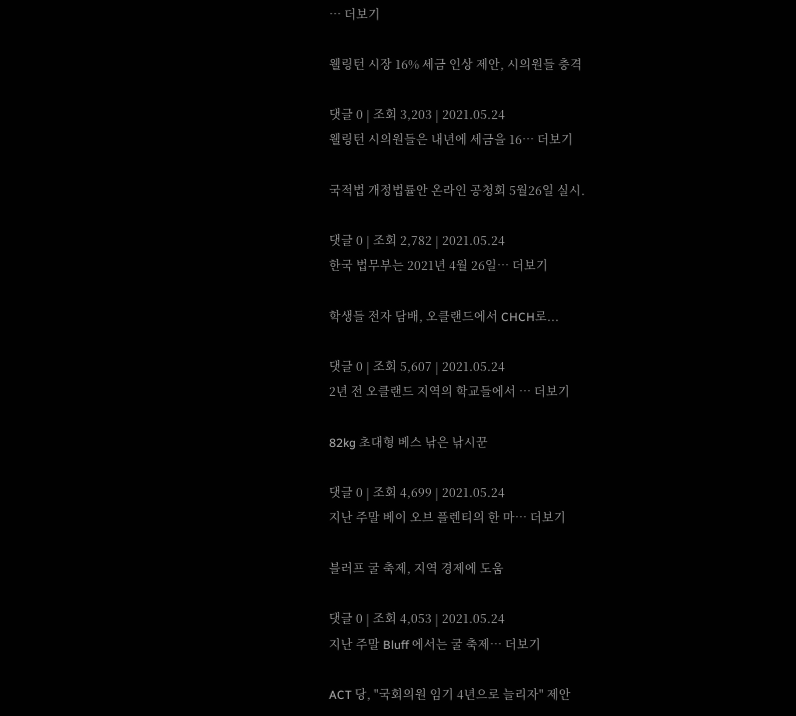… 더보기

웰링턴 시장 16% 세금 인상 제안, 시의원들 충격

댓글 0 | 조회 3,203 | 2021.05.24
웰링턴 시의원들은 내년에 세금을 16… 더보기

국적법 개정법률안 온라인 공청회 5월26일 실시.

댓글 0 | 조회 2,782 | 2021.05.24
한국 법무부는 2021년 4월 26일… 더보기

학생들 전자 담배, 오클랜드에서 CHCH로...

댓글 0 | 조회 5,607 | 2021.05.24
2년 전 오클랜드 지역의 학교들에서 … 더보기

82kg 초대형 베스 낚은 낚시꾼

댓글 0 | 조회 4,699 | 2021.05.24
지난 주말 베이 오브 플렌티의 한 마… 더보기

블러프 굴 축제, 지역 경제에 도움

댓글 0 | 조회 4,053 | 2021.05.24
지난 주말 Bluff 에서는 굴 축제… 더보기

ACT 당, "국회의원 임기 4년으로 늘리자" 제안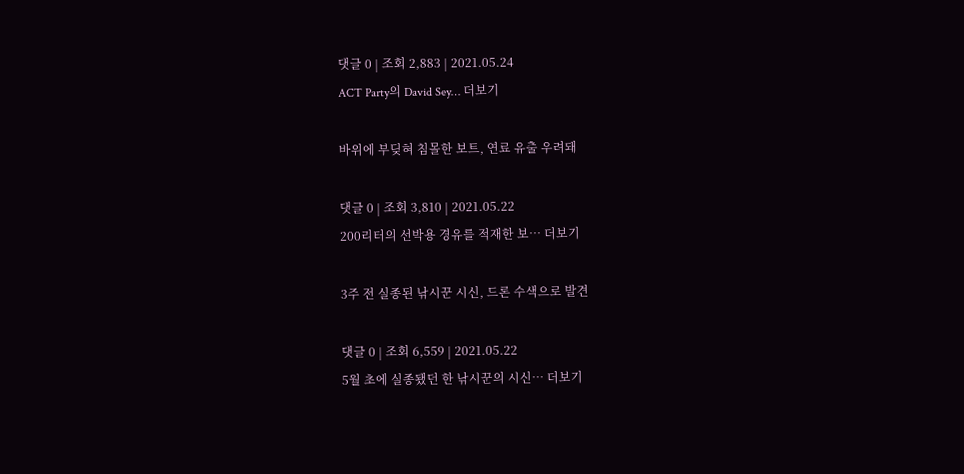댓글 0 | 조회 2,883 | 2021.05.24
ACT Party의 David Sey… 더보기

바위에 부딪혀 침몰한 보트, 연료 유출 우려돼

댓글 0 | 조회 3,810 | 2021.05.22
200리터의 선박용 경유를 적재한 보… 더보기

3주 전 실종된 낚시꾼 시신, 드론 수색으로 발견

댓글 0 | 조회 6,559 | 2021.05.22
5월 초에 실종됐던 한 낚시꾼의 시신… 더보기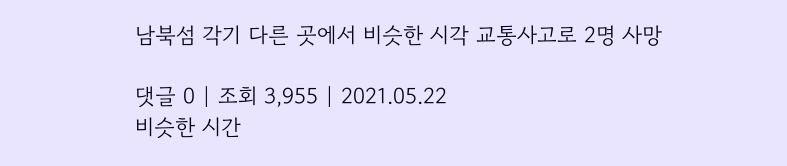남북섬 각기 다른 곳에서 비슷한 시각 교통사고로 2명 사망

댓글 0 | 조회 3,955 | 2021.05.22
비슷한 시간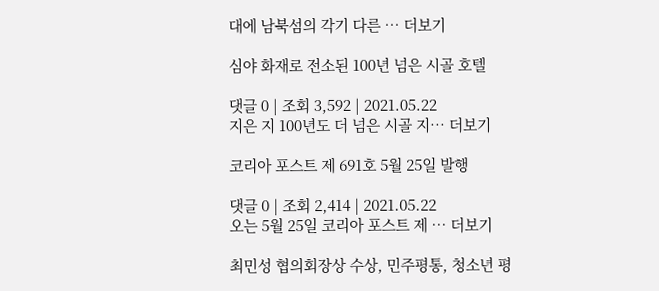대에 남북섬의 각기 다른 … 더보기

심야 화재로 전소된 100년 넘은 시골 호텔

댓글 0 | 조회 3,592 | 2021.05.22
지은 지 100년도 더 넘은 시골 지… 더보기

코리아 포스트 제 691호 5월 25일 발행

댓글 0 | 조회 2,414 | 2021.05.22
오는 5월 25일 코리아 포스트 제 … 더보기

최민성 협의회장상 수상, 민주평통, 청소년 평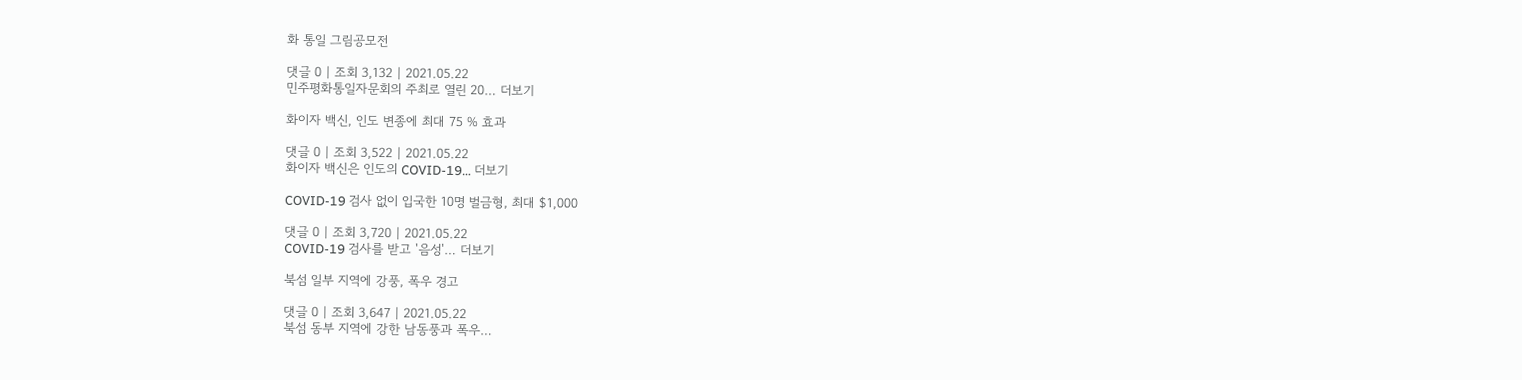화 통일 그림공모전

댓글 0 | 조회 3,132 | 2021.05.22
민주평화통일자문회의 주최로 열린 20… 더보기

화이자 백신, 인도 변종에 최대 75 % 효과

댓글 0 | 조회 3,522 | 2021.05.22
화이자 백신은 인도의 COVID-19… 더보기

COVID-19 검사 없이 입국한 10명 벌금형, 최대 $1,000

댓글 0 | 조회 3,720 | 2021.05.22
COVID-19 검사를 받고 '음성'… 더보기

북섬 일부 지역에 강풍, 폭우 경고

댓글 0 | 조회 3,647 | 2021.05.22
북섬 동부 지역에 강한 남동풍과 폭우…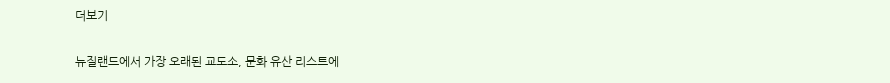더보기

뉴질랜드에서 가장 오래된 교도소, 문화 유산 리스트에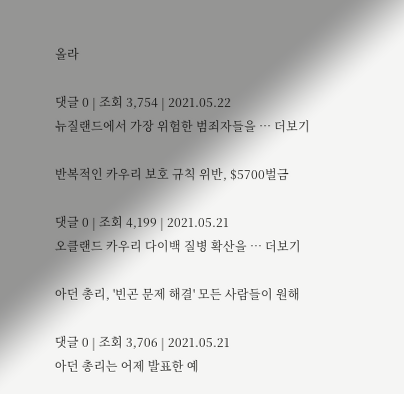올라

댓글 0 | 조회 3,754 | 2021.05.22
뉴질랜드에서 가장 위험한 범죄자들을 … 더보기

반복적인 카우리 보호 규칙 위반, $5700벌금

댓글 0 | 조회 4,199 | 2021.05.21
오클랜드 카우리 다이백 질병 확산을 … 더보기

아던 총리, '빈곤 문제 해결' 모든 사람들이 원해

댓글 0 | 조회 3,706 | 2021.05.21
아던 총리는 어제 발표한 예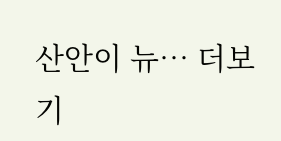산안이 뉴… 더보기